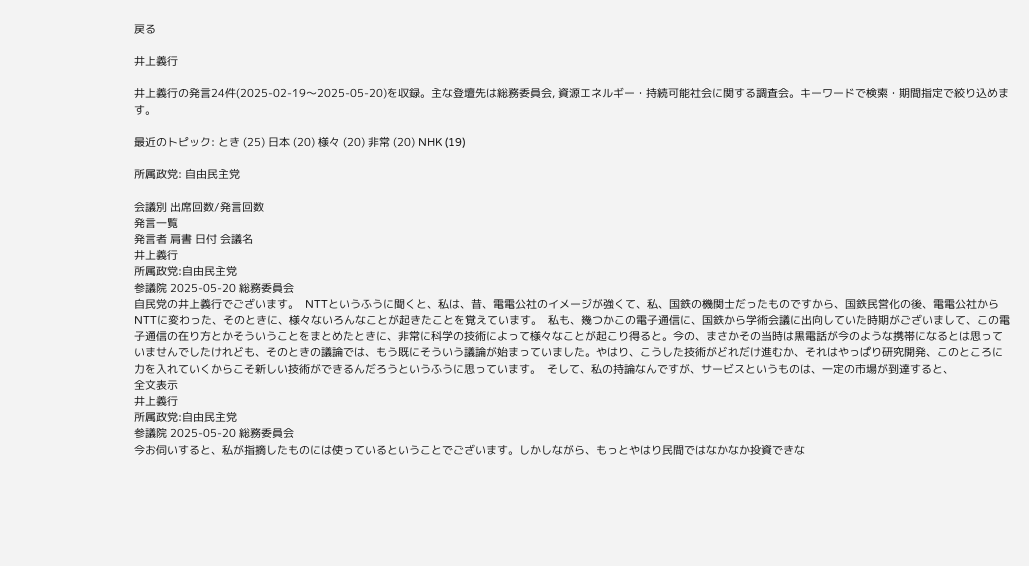戻る

井上義行

井上義行の発言24件(2025-02-19〜2025-05-20)を収録。主な登壇先は総務委員会, 資源エネルギー・持続可能社会に関する調査会。キーワードで検索・期間指定で絞り込めます。

最近のトピック: とき (25) 日本 (20) 様々 (20) 非常 (20) NHK (19)

所属政党: 自由民主党

会議別 出席回数/発言回数
発言一覧
発言者 肩書 日付 会議名
井上義行
所属政党:自由民主党
参議院 2025-05-20 総務委員会
自民党の井上義行でございます。  NTTというふうに聞くと、私は、昔、電電公社のイメージが強くて、私、国鉄の機関士だったものですから、国鉄民営化の後、電電公社からNTTに変わった、そのときに、様々ないろんなことが起きたことを覚えています。  私も、幾つかこの電子通信に、国鉄から学術会議に出向していた時期がございまして、この電子通信の在り方とかそういうことをまとめたときに、非常に科学の技術によって様々なことが起こり得ると。今の、まさかその当時は黒電話が今のような携帯になるとは思っていませんでしたけれども、そのときの議論では、もう既にそういう議論が始まっていました。やはり、こうした技術がどれだけ進むか、それはやっぱり研究開発、このところに力を入れていくからこそ新しい技術ができるんだろうというふうに思っています。  そして、私の持論なんですが、サービスというものは、一定の市場が到達すると、
全文表示
井上義行
所属政党:自由民主党
参議院 2025-05-20 総務委員会
今お伺いすると、私が指摘したものには使っているということでございます。しかしながら、もっとやはり民間ではなかなか投資できな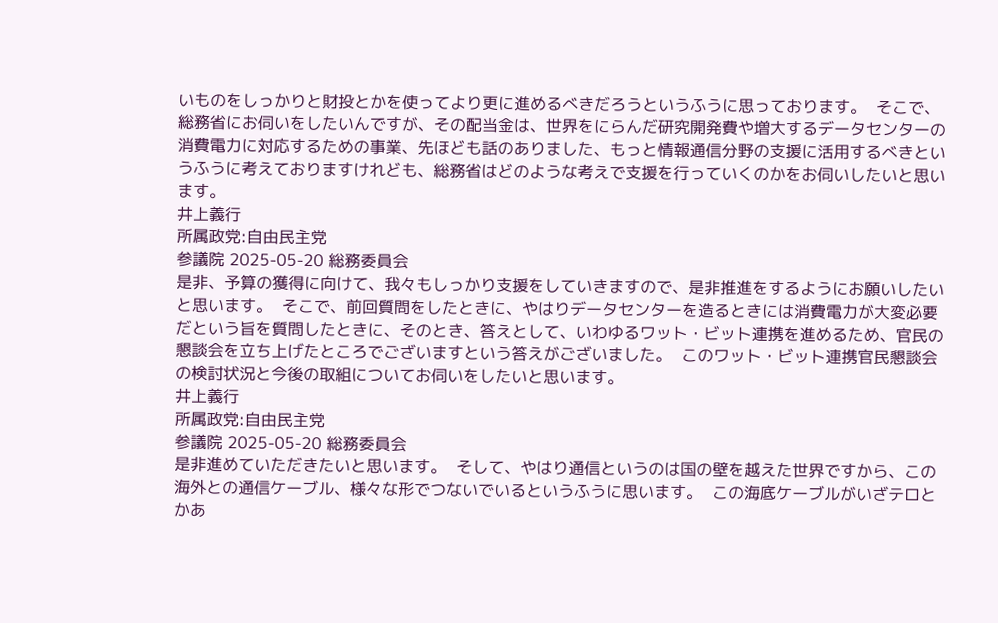いものをしっかりと財投とかを使ってより更に進めるべきだろうというふうに思っております。  そこで、総務省にお伺いをしたいんですが、その配当金は、世界をにらんだ研究開発費や増大するデータセンターの消費電力に対応するための事業、先ほども話のありました、もっと情報通信分野の支援に活用するべきというふうに考えておりますけれども、総務省はどのような考えで支援を行っていくのかをお伺いしたいと思います。
井上義行
所属政党:自由民主党
参議院 2025-05-20 総務委員会
是非、予算の獲得に向けて、我々もしっかり支援をしていきますので、是非推進をするようにお願いしたいと思います。  そこで、前回質問をしたときに、やはりデータセンターを造るときには消費電力が大変必要だという旨を質問したときに、そのとき、答えとして、いわゆるワット・ビット連携を進めるため、官民の懇談会を立ち上げたところでございますという答えがございました。  このワット・ビット連携官民懇談会の検討状況と今後の取組についてお伺いをしたいと思います。
井上義行
所属政党:自由民主党
参議院 2025-05-20 総務委員会
是非進めていただきたいと思います。  そして、やはり通信というのは国の壁を越えた世界ですから、この海外との通信ケーブル、様々な形でつないでいるというふうに思います。  この海底ケーブルがいざテロとかあ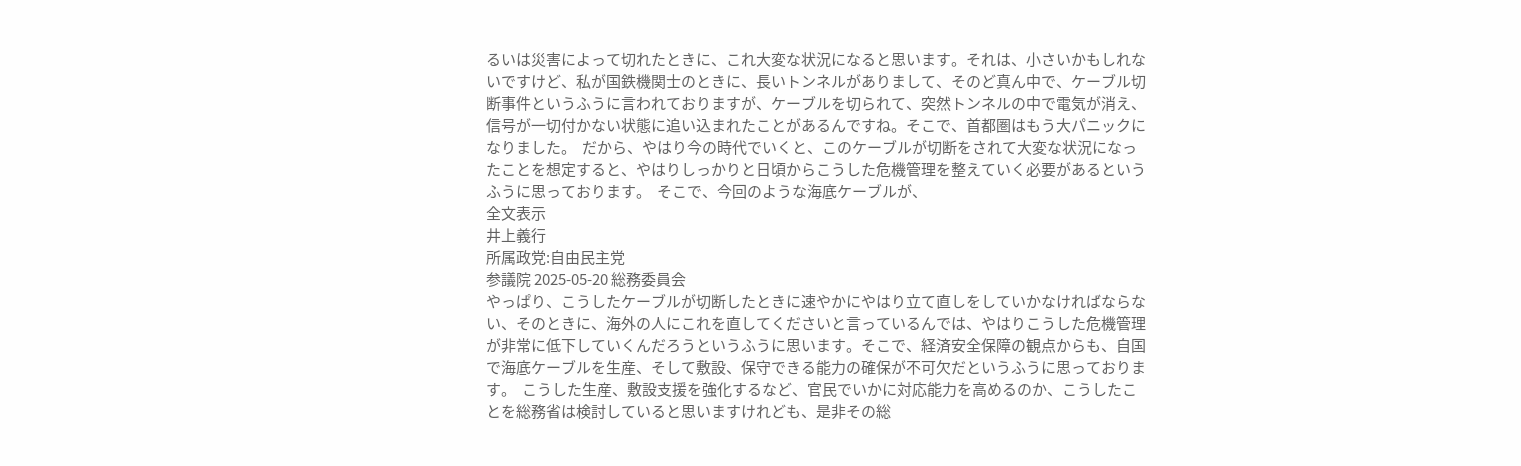るいは災害によって切れたときに、これ大変な状況になると思います。それは、小さいかもしれないですけど、私が国鉄機関士のときに、長いトンネルがありまして、そのど真ん中で、ケーブル切断事件というふうに言われておりますが、ケーブルを切られて、突然トンネルの中で電気が消え、信号が一切付かない状態に追い込まれたことがあるんですね。そこで、首都圏はもう大パニックになりました。  だから、やはり今の時代でいくと、このケーブルが切断をされて大変な状況になったことを想定すると、やはりしっかりと日頃からこうした危機管理を整えていく必要があるというふうに思っております。  そこで、今回のような海底ケーブルが、
全文表示
井上義行
所属政党:自由民主党
参議院 2025-05-20 総務委員会
やっぱり、こうしたケーブルが切断したときに速やかにやはり立て直しをしていかなければならない、そのときに、海外の人にこれを直してくださいと言っているんでは、やはりこうした危機管理が非常に低下していくんだろうというふうに思います。そこで、経済安全保障の観点からも、自国で海底ケーブルを生産、そして敷設、保守できる能力の確保が不可欠だというふうに思っております。  こうした生産、敷設支援を強化するなど、官民でいかに対応能力を高めるのか、こうしたことを総務省は検討していると思いますけれども、是非その総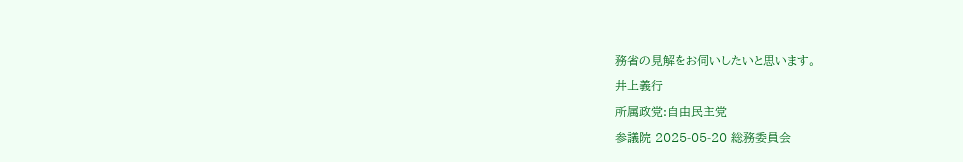務省の見解をお伺いしたいと思います。
井上義行
所属政党:自由民主党
参議院 2025-05-20 総務委員会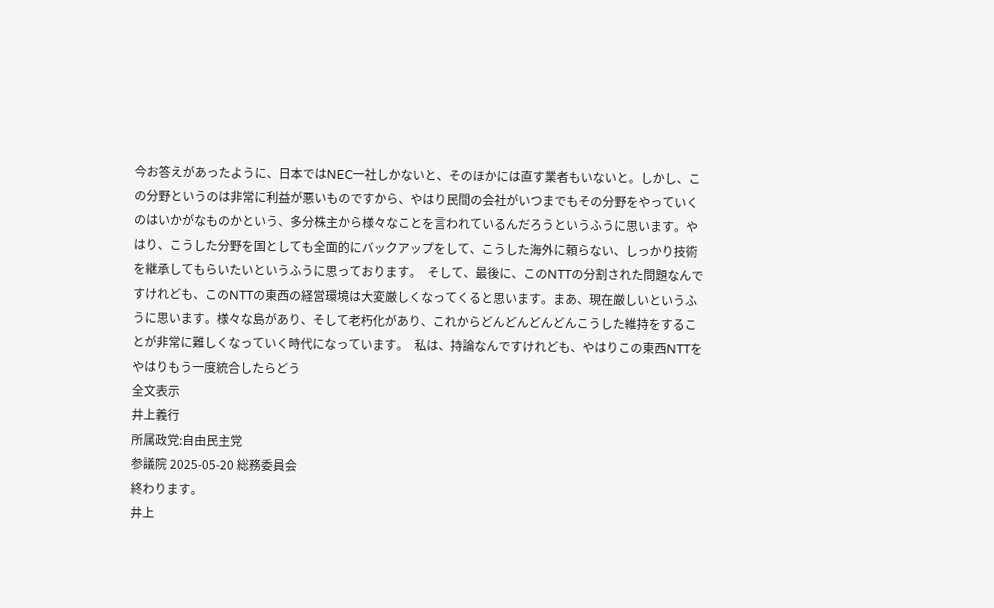今お答えがあったように、日本ではNEC一社しかないと、そのほかには直す業者もいないと。しかし、この分野というのは非常に利益が悪いものですから、やはり民間の会社がいつまでもその分野をやっていくのはいかがなものかという、多分株主から様々なことを言われているんだろうというふうに思います。やはり、こうした分野を国としても全面的にバックアップをして、こうした海外に頼らない、しっかり技術を継承してもらいたいというふうに思っております。  そして、最後に、このNTTの分割された問題なんですけれども、このNTTの東西の経営環境は大変厳しくなってくると思います。まあ、現在厳しいというふうに思います。様々な島があり、そして老朽化があり、これからどんどんどんどんこうした維持をすることが非常に難しくなっていく時代になっています。  私は、持論なんですけれども、やはりこの東西NTTをやはりもう一度統合したらどう
全文表示
井上義行
所属政党:自由民主党
参議院 2025-05-20 総務委員会
終わります。
井上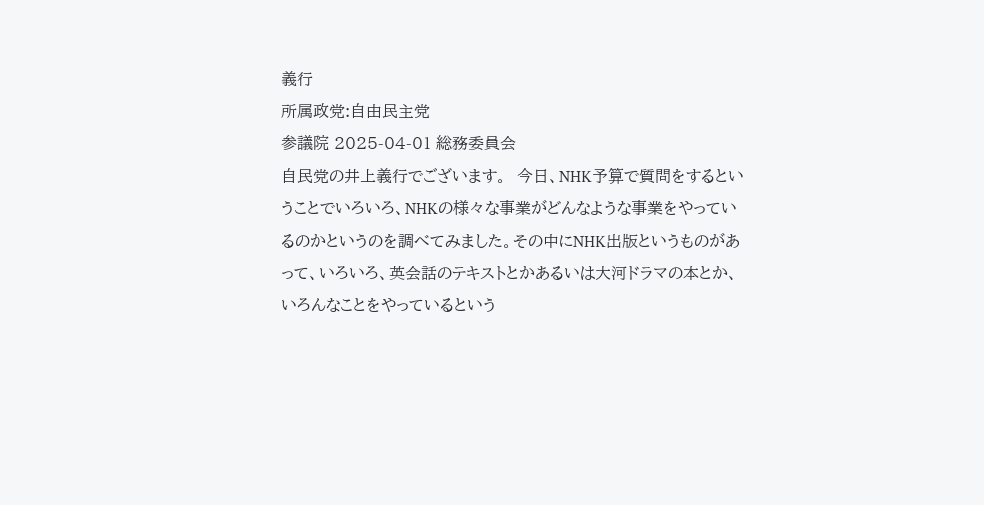義行
所属政党:自由民主党
参議院 2025-04-01 総務委員会
自民党の井上義行でございます。  今日、NHK予算で質問をするということでいろいろ、NHKの様々な事業がどんなような事業をやっているのかというのを調べてみました。その中にNHK出版というものがあって、いろいろ、英会話のテキストとかあるいは大河ドラマの本とか、いろんなことをやっているという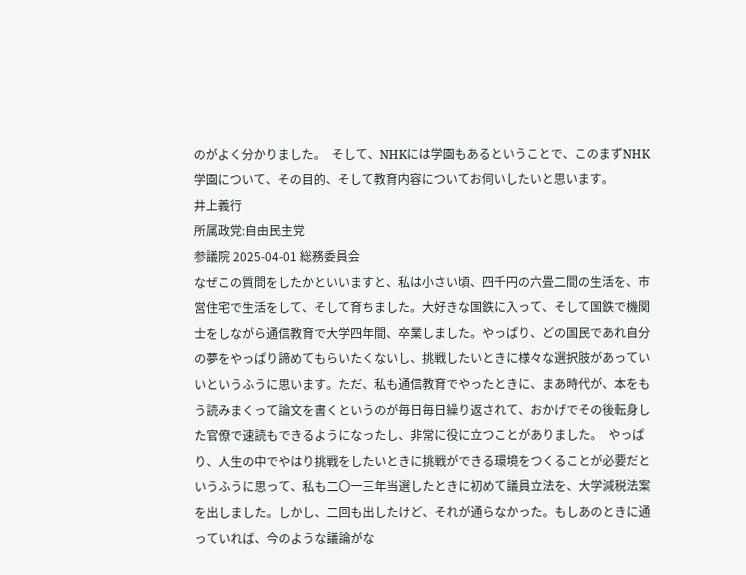のがよく分かりました。  そして、NHKには学園もあるということで、このまずNHK学園について、その目的、そして教育内容についてお伺いしたいと思います。
井上義行
所属政党:自由民主党
参議院 2025-04-01 総務委員会
なぜこの質問をしたかといいますと、私は小さい頃、四千円の六畳二間の生活を、市営住宅で生活をして、そして育ちました。大好きな国鉄に入って、そして国鉄で機関士をしながら通信教育で大学四年間、卒業しました。やっぱり、どの国民であれ自分の夢をやっぱり諦めてもらいたくないし、挑戦したいときに様々な選択肢があっていいというふうに思います。ただ、私も通信教育でやったときに、まあ時代が、本をもう読みまくって論文を書くというのが毎日毎日繰り返されて、おかげでその後転身した官僚で速読もできるようになったし、非常に役に立つことがありました。  やっぱり、人生の中でやはり挑戦をしたいときに挑戦ができる環境をつくることが必要だというふうに思って、私も二〇一三年当選したときに初めて議員立法を、大学減税法案を出しました。しかし、二回も出したけど、それが通らなかった。もしあのときに通っていれば、今のような議論がな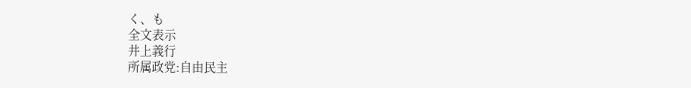く、も
全文表示
井上義行
所属政党:自由民主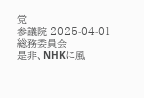党
参議院 2025-04-01 総務委員会
是非、NHKに風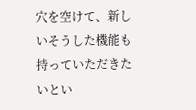穴を空けて、新しいそうした機能も持っていただきたいとい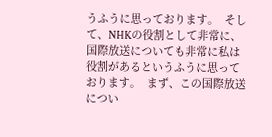うふうに思っております。  そして、NHKの役割として非常に、国際放送についても非常に私は役割があるというふうに思っております。  まず、この国際放送につい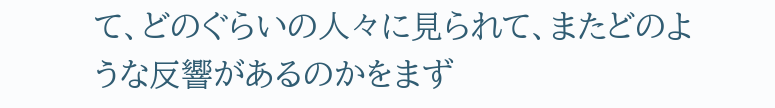て、どのぐらいの人々に見られて、またどのような反響があるのかをまず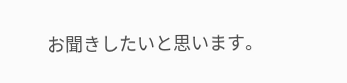お聞きしたいと思います。